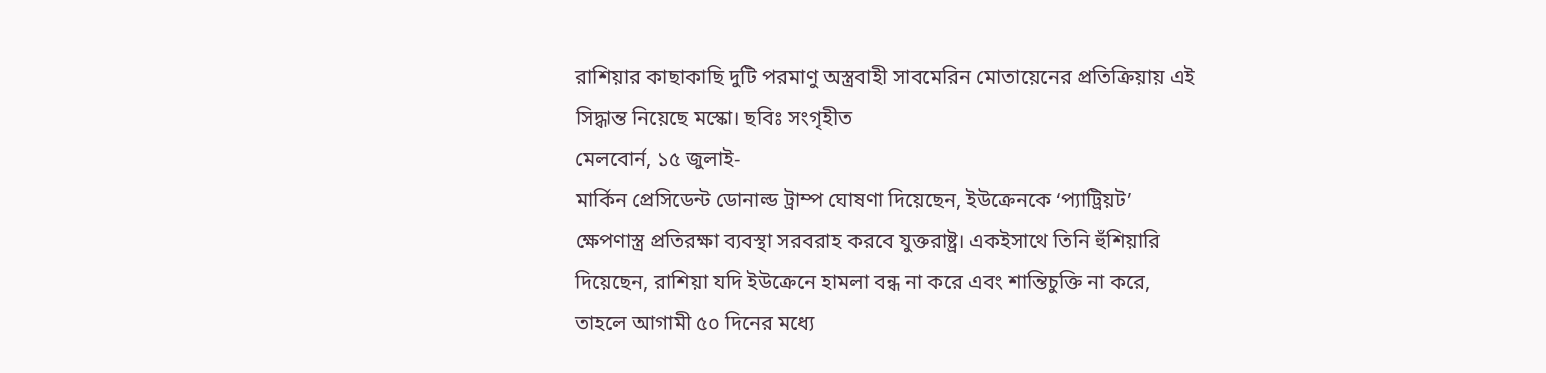রাশিয়ার কাছাকাছি দুটি পরমাণু অস্ত্রবাহী সাবমেরিন মোতায়েনের প্রতিক্রিয়ায় এই সিদ্ধান্ত নিয়েছে মস্কো। ছবিঃ সংগৃহীত
মেলবোর্ন, ১৫ জুলাই-
মার্কিন প্রেসিডেন্ট ডোনাল্ড ট্রাম্প ঘোষণা দিয়েছেন, ইউক্রেনকে ‘প্যাট্রিয়ট’ ক্ষেপণাস্ত্র প্রতিরক্ষা ব্যবস্থা সরবরাহ করবে যুক্তরাষ্ট্র। একইসাথে তিনি হুঁশিয়ারি দিয়েছেন, রাশিয়া যদি ইউক্রেনে হামলা বন্ধ না করে এবং শান্তিচুক্তি না করে, তাহলে আগামী ৫০ দিনের মধ্যে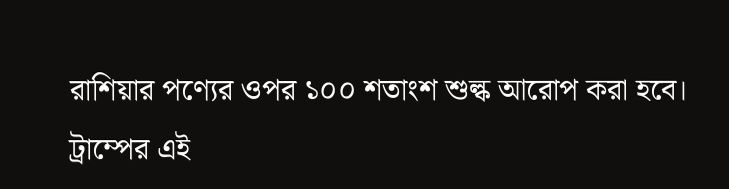রাশিয়ার পণ্যের ওপর ১০০ শতাংশ শুল্ক আরোপ করা হবে।
ট্রাম্পের এই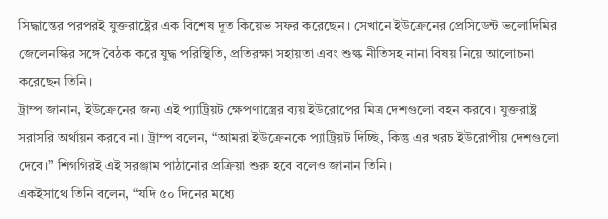সিদ্ধান্তের পরপরই যুক্তরাষ্ট্রের এক বিশেষ দূত কিয়েভ সফর করেছেন। সেখানে ইউক্রেনের প্রেসিডেন্ট ভলোদিমির জেলেনস্কির সঙ্গে বৈঠক করে যুদ্ধ পরিস্থিতি, প্রতিরক্ষা সহায়তা এবং শুল্ক নীতিসহ নানা বিষয় নিয়ে আলোচনা করেছেন তিনি।
ট্রাম্প জানান, ইউক্রেনের জন্য এই প্যাট্রিয়ট ক্ষেপণাস্ত্রের ব্যয় ইউরোপের মিত্র দেশগুলো বহন করবে। যুক্তরাষ্ট্র সরাসরি অর্থায়ন করবে না। ট্রাম্প বলেন, “আমরা ইউক্রেনকে প্যাট্রিয়ট দিচ্ছি, কিন্তু এর খরচ ইউরোপীয় দেশগুলো দেবে।” শিগগিরই এই সরঞ্জাম পাঠানোর প্রক্রিয়া শুরু হবে বলেও জানান তিনি।
একইসাথে তিনি বলেন, “যদি ৫০ দিনের মধ্যে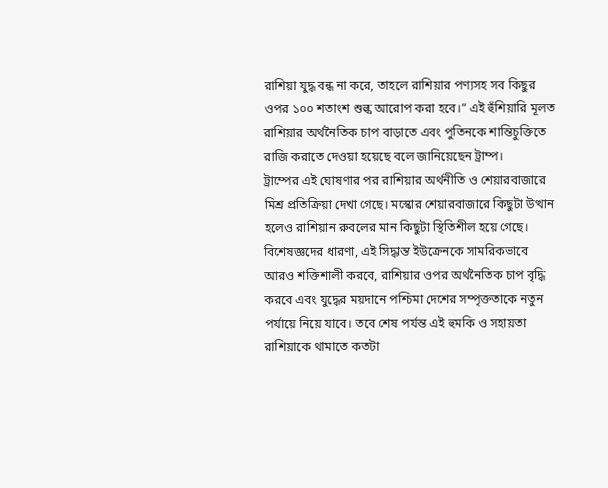রাশিয়া যুদ্ধ বন্ধ না করে, তাহলে রাশিয়ার পণ্যসহ সব কিছুর ওপর ১০০ শতাংশ শুল্ক আরোপ করা হবে।” এই হুঁশিয়ারি মূলত রাশিয়ার অর্থনৈতিক চাপ বাড়াতে এবং পুতিনকে শান্তিচুক্তিতে রাজি করাতে দেওয়া হয়েছে বলে জানিয়েছেন ট্রাম্প।
ট্রাম্পের এই ঘোষণার পর রাশিয়ার অর্থনীতি ও শেয়ারবাজারে মিশ্র প্রতিক্রিয়া দেখা গেছে। মস্কোর শেয়ারবাজারে কিছুটা উত্থান হলেও রাশিয়ান রুবলের মান কিছুটা স্থিতিশীল হয়ে গেছে।
বিশেষজ্ঞদের ধারণা, এই সিদ্ধান্ত ইউক্রেনকে সামরিকভাবে আরও শক্তিশালী করবে, রাশিয়ার ওপর অর্থনৈতিক চাপ বৃদ্ধি করবে এবং যুদ্ধের ময়দানে পশ্চিমা দেশের সম্পৃক্ততাকে নতুন পর্যায়ে নিয়ে যাবে। তবে শেষ পর্যন্ত এই হুমকি ও সহায়তা রাশিয়াকে থামাতে কতটা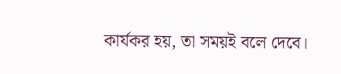কার্যকর হয়, তা সময়ই বলে দেবে।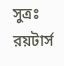সুত্রঃ রয়টার্স